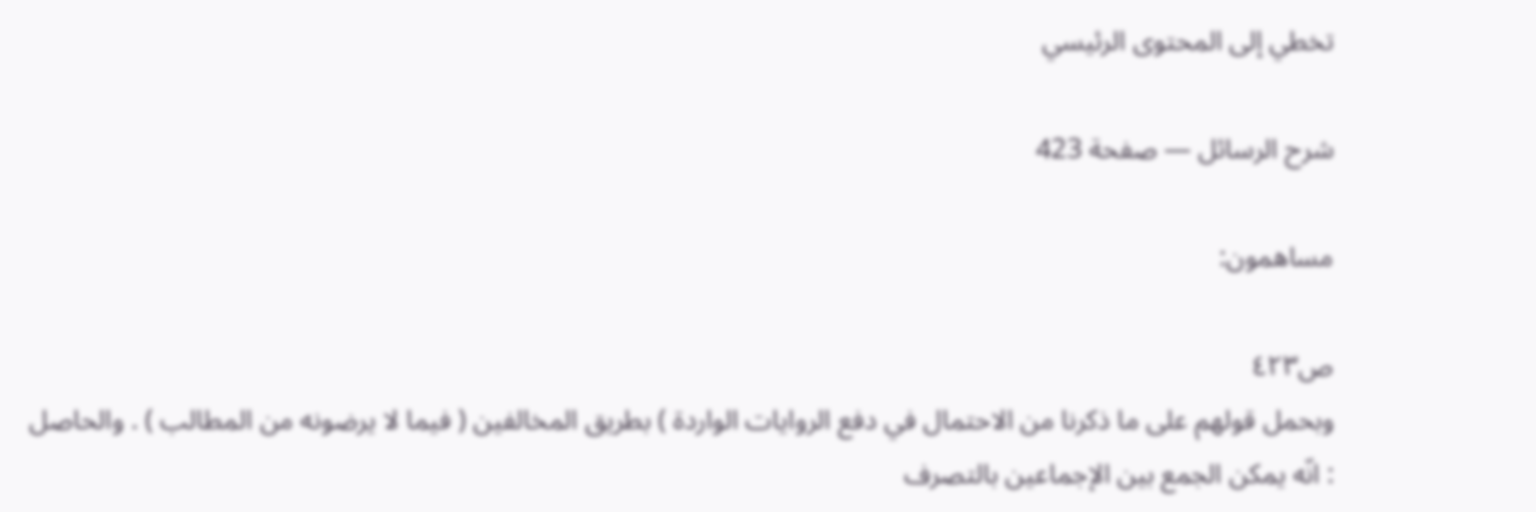تخطي إلى المحتوى الرئيسي

شرح الرسائل — صفحة 423

مساهمون:

ص٤٢٣
وبحمل قولهم على ما ذكرنا من الاحتمال في دفع الروايات الواردة ) بطريق المخالفين ( فيما لا يرضونه من المطالب ) . والحاصل : انّه يمكن الجمع بين الإجماعين بالتصرف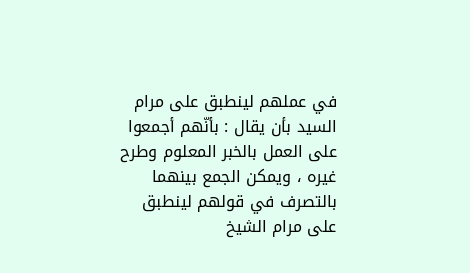في عملهم لينطبق على مرام السيد بأن يقال : بأنّهم أجمعوا على العمل بالخبر المعلوم وطرح غيره ، ويمكن الجمع بينهما بالتصرف في قولهم لينطبق على مرام الشيخ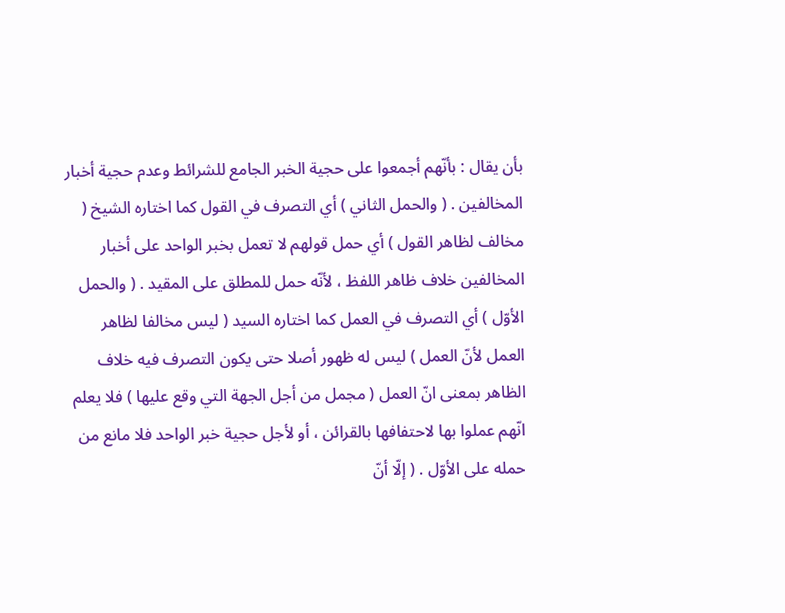بأن يقال : بأنّهم أجمعوا على حجية الخبر الجامع للشرائط وعدم حجية أخبار المخالفين . ( والحمل الثاني ) أي التصرف في القول كما اختاره الشيخ ( مخالف لظاهر القول ) أي حمل قولهم لا تعمل بخبر الواحد على أخبار المخالفين خلاف ظاهر اللفظ ، لأنّه حمل للمطلق على المقيد . ( والحمل الأوّل ) أي التصرف في العمل كما اختاره السيد ( ليس مخالفا لظاهر العمل لأنّ العمل ) ليس له ظهور أصلا حتى يكون التصرف فيه خلاف الظاهر بمعنى انّ العمل ( مجمل من أجل الجهة التي وقع عليها ) فلا يعلم انّهم عملوا بها لاحتفافها بالقرائن ، أو لأجل حجية خبر الواحد فلا مانع من حمله على الأوّل . ( إلّا أنّ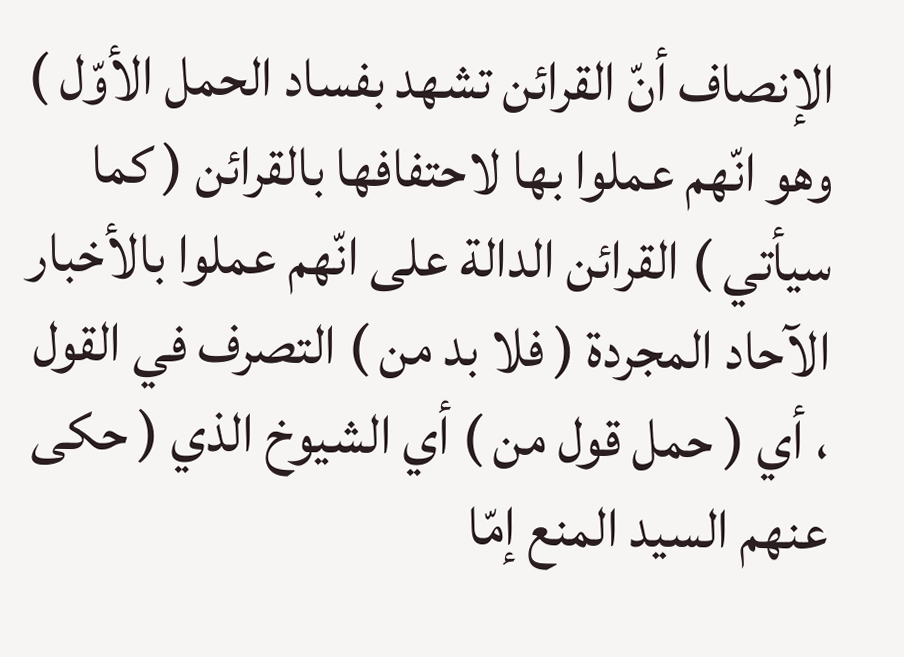الإنصاف أنّ القرائن تشهد بفساد الحمل الأوّل ) وهو انّهم عملوا بها لاحتفافها بالقرائن ( كما سيأتي ) القرائن الدالة على انّهم عملوا بالأخبار الآحاد المجردة ( فلا بد من ) التصرف في القول ، أي ( حمل قول من ) أي الشيوخ الذي ( حكى عنهم السيد المنع إمّا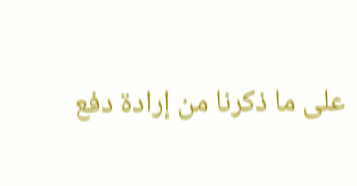على ما ذكرنا من إرادة دفع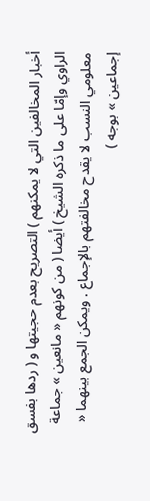أخبار المخالفين التي لا يمكنهم ) التصريح بعدم حجيتها و ( ردها بفسق الراوي وإمّا على ما ذكره الشيخ ) أيضا ( من كونهم « مانعين » جماعة معلومي النسب لا يقدح مخالفتهم بالإجماع . ويمكن الجمع بينهما « إجماعين » بوجه )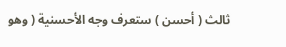ثالث ( أحسن ) ستعرف وجه الأحسنية ( وهو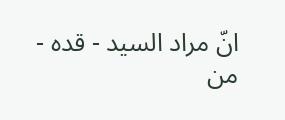انّ مراد السيد - قده - من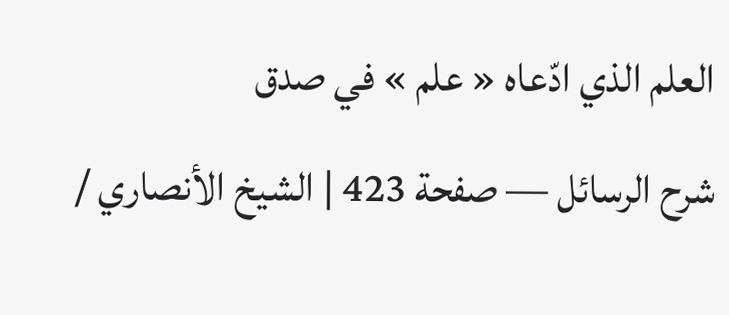العلم الذي ادّعاه « علم » في صدق
شرح الرسائل — صفحة 423 | الشيخ الأنصاري /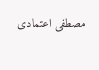مصطفى اعتمادى